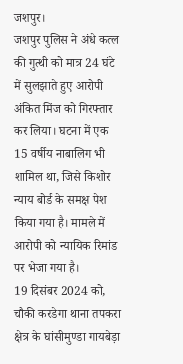जशपुर।
जशपुर पुलिस ने अंधे कत्ल की गुत्थी को मात्र 24 घंटे में सुलझाते हुए आरोपी अंकित मिंज को गिरफ्तार कर लिया। घटना में एक 15 वर्षीय नाबालिग भी शामिल था, जिसे किशोर न्याय बोर्ड के समक्ष पेश किया गया है। मामले में आरोपी को न्यायिक रिमांड पर भेजा गया है।
19 दिसंबर 2024 को, चौकी करडेगा थाना तपकरा क्षेत्र के घांसीमुण्डा गायबेड़ा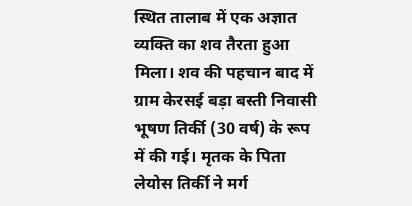स्थित तालाब में एक अज्ञात व्यक्ति का शव तैरता हुआ मिला। शव की पहचान बाद में ग्राम केरसई बड़ा बस्ती निवासी भूषण तिर्की (30 वर्ष) के रूप में की गई। मृतक के पिता लेयोस तिर्की ने मर्ग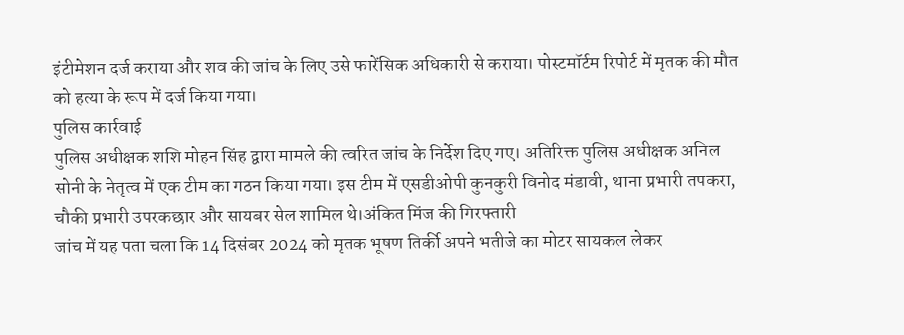इंटीमेशन दर्ज कराया और शव की जांच के लिए उसे फारेंसिक अधिकारी से कराया। पोस्टमॉर्टम रिपोर्ट में मृतक की मौत को हत्या के रूप में दर्ज किया गया।
पुलिस कार्रवाई
पुलिस अधीक्षक शशि मोहन सिंह द्वारा मामले की त्वरित जांच के निर्देश दिए गए। अतिरिक्त पुलिस अधीक्षक अनिल सोनी के नेतृत्व में एक टीम का गठन किया गया। इस टीम में एसडीओपी कुनकुरी विनोद मंडावी, थाना प्रभारी तपकरा, चौकी प्रभारी उपरकछार और सायबर सेल शामिल थे।अंकित मिंज की गिरफ्तारी
जांच में यह पता चला कि 14 दिसंबर 2024 को मृतक भूषण तिर्की अपने भतीजे का मोटर सायकल लेकर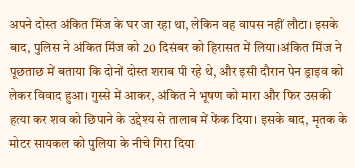अपने दोस्त अंकित मिंज के घर जा रहा था, लेकिन वह वापस नहीं लौटा। इसके बाद, पुलिस ने अंकित मिंज को 20 दिसंबर को हिरासत में लिया।अंकित मिंज ने पूछताछ में बताया कि दोनों दोस्त शराब पी रहे थे, और इसी दौरान पेन ड्राइव को लेकर विवाद हुआ। गुस्से में आकर, अंकित ने भूषण को मारा और फिर उसकी हत्या कर शव को छिपाने के उद्देश्य से तालाब में फेंक दिया। इसके बाद, मृतक के मोटर सायकल को पुलिया के नीचे गिरा दिया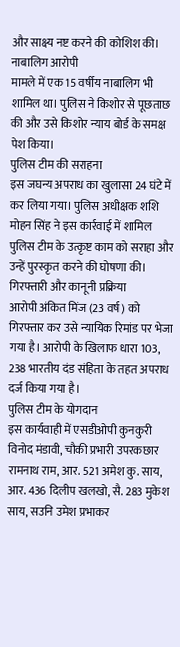और साक्ष्य नष्ट करने की कोशिश की।
नाबालिग आरोपी
मामले में एक 15 वर्षीय नाबालिग भी शामिल था। पुलिस ने किशोर से पूछताछ की और उसे किशोर न्याय बोर्ड के समक्ष पेश किया।
पुलिस टीम की सराहना
इस जघन्य अपराध का खुलासा 24 घंटे में कर लिया गया। पुलिस अधीक्षक शशि मोहन सिंह ने इस कार्रवाई में शामिल पुलिस टीम के उत्कृष्ट काम को सराहा और उन्हें पुरस्कृत करने की घोषणा की।
गिरफ्तारी और कानूनी प्रक्रिया
आरोपी अंकित मिंज (23 वर्ष) को गिरफ्तार कर उसे न्यायिक रिमांड पर भेजा गया है। आरोपी के खिलाफ धारा 103, 238 भारतीय दंड संहिता के तहत अपराध दर्ज किया गया है।
पुलिस टीम के योगदान
इस कार्यवाही में एसडीओपी कुनकुरी विनोद मंडावी, चौकी प्रभारी उपरकछार रामनाथ राम, आर. 521 अमेश कु. साय, आर. 436 दिलीप खलखो, सै. 283 मुकेश साय, सउनि उमेश प्रभाकर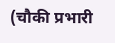(चौकी प्रभारी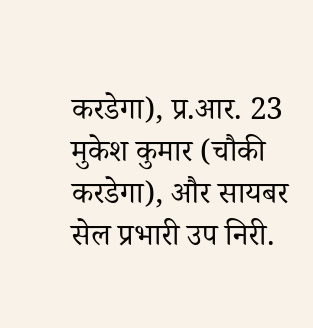करडेगा), प्र.आर. 23 मुकेश कुमार (चौकी करडेगा), और सायबर सेल प्रभारी उप निरी.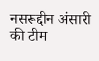नसरूद्दीन अंसारी की टीम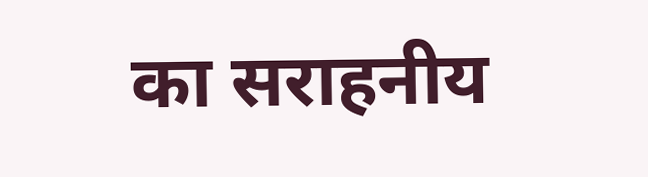का सराहनीय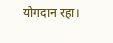योगदान रहा।